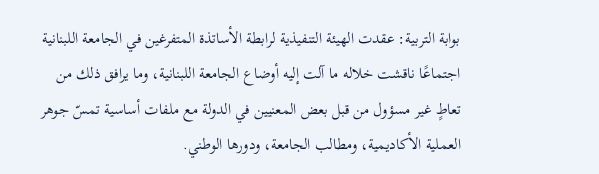بوابة التربية: عقدت الهيئة التنفيذية لرابطة الأساتذة المتفرغين في الجامعة اللبنانية اجتماعًا ناقشت خلاله ما آلت إليه أوضاع الجامعة اللبنانية، وما يرافق ذلك من تعاطٍ غير مسؤول من قبل بعض المعنيين في الدولة مع ملفات أساسية تمسّ جوهر العملية الأكاديمية، ومطالب الجامعة، ودورها الوطني.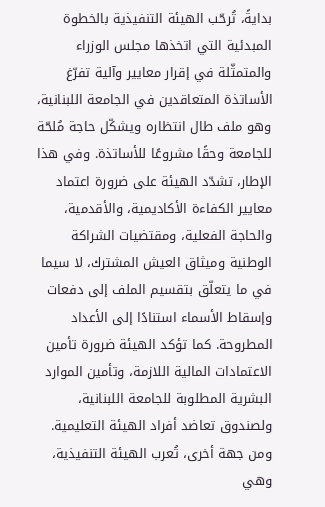بدايةً، تُرحّب الهيئة التنفيذية بالخطوة المبدئية التي اتخذها مجلس الوزراء والمتمثّلة في إقرار معايير وآلية تفرّغ الأساتذة المتعاقدين في الجامعة اللبنانية، وهو ملف طال انتظاره ويشكّل حاجة مُلحّة للجامعة وحقًا مشروعًا للأساتذة. وفي هذا الإطار، تشدّد الهيئة على ضرورة اعتماد معايير الكفاءة الأكاديمية، والأقدمية، والحاجة الفعلية، ومقتضيات الشراكة الوطنية وميثاق العيش المشترك، لا سيما في ما يتعلّق بتقسيم الملف إلى دفعات وإسقاط الأسماء استنادًا إلى الأعداد المطروحة. كما تؤكد الهيئة ضرورة تأمين الاعتمادات المالية اللازمة، وتأمين الموارد البشرية المطلوبة للجامعة اللبنانية، ولصندوق تعاضد أفراد الهيئة التعليمية.
ومن جهة أخرى، تُعرب الهيئة التنفيذية، وهي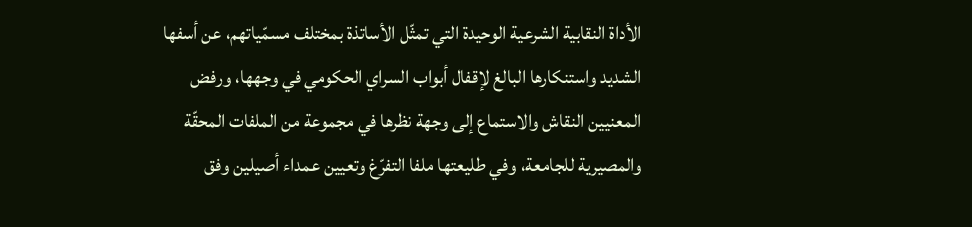الأداة النقابية الشرعية الوحيدة التي تمثّل الأساتذة بمختلف مسمّياتهم، عن أسفها الشديد واستنكارها البالغ لإقفال أبواب السراي الحكومي في وجهها، ورفض المعنيين النقاش والاستماع إلى وجهة نظرها في مجموعة من الملفات المحقّة والمصيرية للجامعة، وفي طليعتها ملفا التفرّغ وتعيين عمداء أصيلين وفق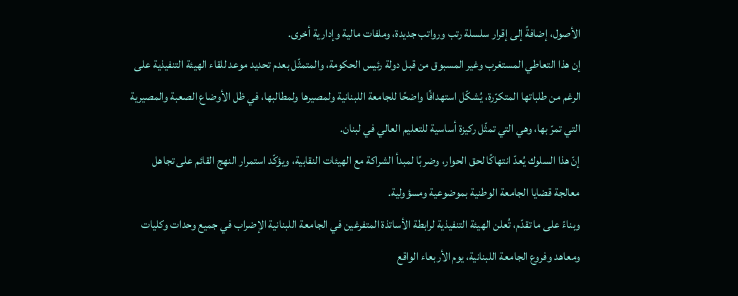الأصول، إضافةً إلى إقرار سلسلة رتب ورواتب جديدة، وملفات مالية وإدارية أخرى.
إن هذا التعاطي المستغرب وغير المسبوق من قبل دولة رئيس الحكومة، والمتمثّل بعدم تحديد موعد للقاء الهيئة التنفيذية على الرغم من طلباتها المتكرّرة، يُشكّل استهدافًا واضحًا للجامعة اللبنانية ولمصيرها ولمطالبها، في ظل الأوضاع الصعبة والمصيرية التي تمرّ بها، وهي التي تمثّل ركيزة أساسية للتعليم العالي في لبنان.
إنّ هذا السلوك يُعدّ انتهاكًا لحق الحوار، وضربًا لمبدأ الشراكة مع الهيئات النقابية، ويؤكّد استمرار النهج القائم على تجاهل معالجة قضايا الجامعة الوطنية بموضوعية ومسؤولية.
وبناءً على ما تقدّم، تُعلن الهيئة التنفيذية لرابطة الأساتذة المتفرغين في الجامعة اللبنانية الإضراب في جميع وحدات وكليات ومعاهد وفروع الجامعة اللبنانية، يوم الأربعاء الواقع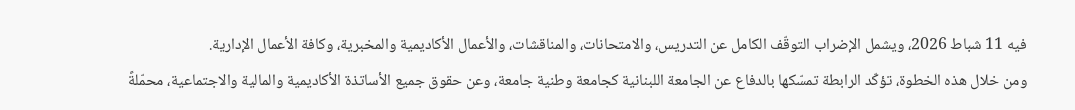فيه 11 شباط 2026، ويشمل الإضراب التوقّف الكامل عن التدريس، والامتحانات، والمناقشات، والأعمال الأكاديمية والمخبرية، وكافة الأعمال الإدارية.
ومن خلال هذه الخطوة، تؤكّد الرابطة تمسّكها بالدفاع عن الجامعة اللبنانية كجامعة وطنية جامعة، وعن حقوق جميع الأساتذة الأكاديمية والمالية والاجتماعية، محمّلةً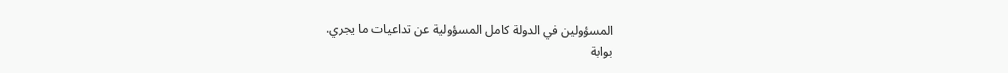المسؤولين في الدولة كامل المسؤولية عن تداعيات ما يجري.
بوابة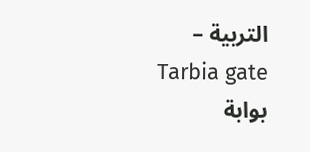التربية – Tarbia gate بوابة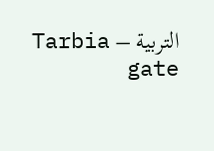التربية – Tarbia gate